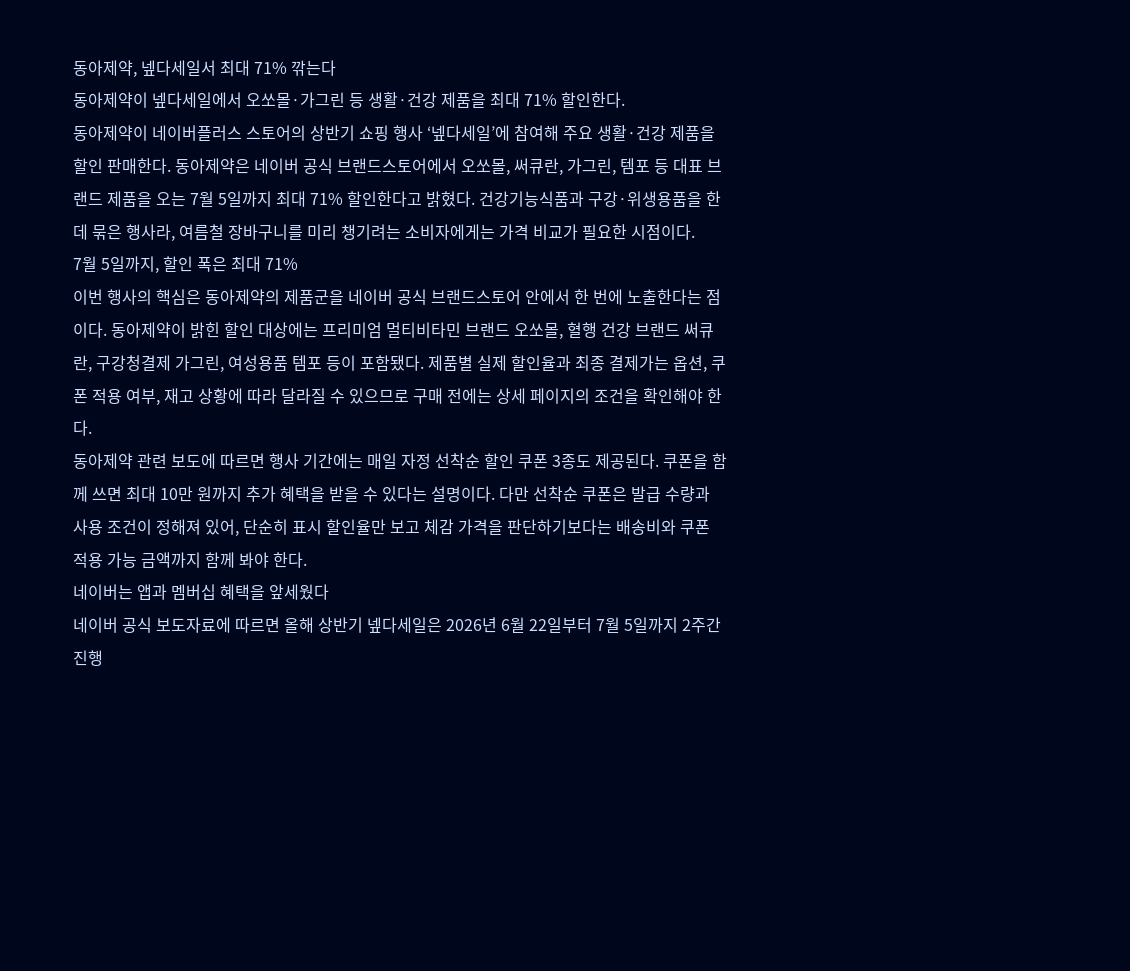동아제약, 넾다세일서 최대 71% 깎는다
동아제약이 넾다세일에서 오쏘몰·가그린 등 생활·건강 제품을 최대 71% 할인한다.
동아제약이 네이버플러스 스토어의 상반기 쇼핑 행사 ‘넾다세일’에 참여해 주요 생활·건강 제품을 할인 판매한다. 동아제약은 네이버 공식 브랜드스토어에서 오쏘몰, 써큐란, 가그린, 템포 등 대표 브랜드 제품을 오는 7월 5일까지 최대 71% 할인한다고 밝혔다. 건강기능식품과 구강·위생용품을 한데 묶은 행사라, 여름철 장바구니를 미리 챙기려는 소비자에게는 가격 비교가 필요한 시점이다.
7월 5일까지, 할인 폭은 최대 71%
이번 행사의 핵심은 동아제약의 제품군을 네이버 공식 브랜드스토어 안에서 한 번에 노출한다는 점이다. 동아제약이 밝힌 할인 대상에는 프리미엄 멀티비타민 브랜드 오쏘몰, 혈행 건강 브랜드 써큐란, 구강청결제 가그린, 여성용품 템포 등이 포함됐다. 제품별 실제 할인율과 최종 결제가는 옵션, 쿠폰 적용 여부, 재고 상황에 따라 달라질 수 있으므로 구매 전에는 상세 페이지의 조건을 확인해야 한다.
동아제약 관련 보도에 따르면 행사 기간에는 매일 자정 선착순 할인 쿠폰 3종도 제공된다. 쿠폰을 함께 쓰면 최대 10만 원까지 추가 혜택을 받을 수 있다는 설명이다. 다만 선착순 쿠폰은 발급 수량과 사용 조건이 정해져 있어, 단순히 표시 할인율만 보고 체감 가격을 판단하기보다는 배송비와 쿠폰 적용 가능 금액까지 함께 봐야 한다.
네이버는 앱과 멤버십 혜택을 앞세웠다
네이버 공식 보도자료에 따르면 올해 상반기 넾다세일은 2026년 6월 22일부터 7월 5일까지 2주간 진행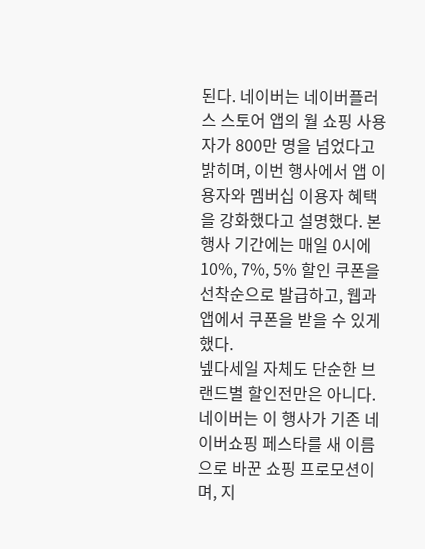된다. 네이버는 네이버플러스 스토어 앱의 월 쇼핑 사용자가 800만 명을 넘었다고 밝히며, 이번 행사에서 앱 이용자와 멤버십 이용자 혜택을 강화했다고 설명했다. 본 행사 기간에는 매일 0시에 10%, 7%, 5% 할인 쿠폰을 선착순으로 발급하고, 웹과 앱에서 쿠폰을 받을 수 있게 했다.
넾다세일 자체도 단순한 브랜드별 할인전만은 아니다. 네이버는 이 행사가 기존 네이버쇼핑 페스타를 새 이름으로 바꾼 쇼핑 프로모션이며, 지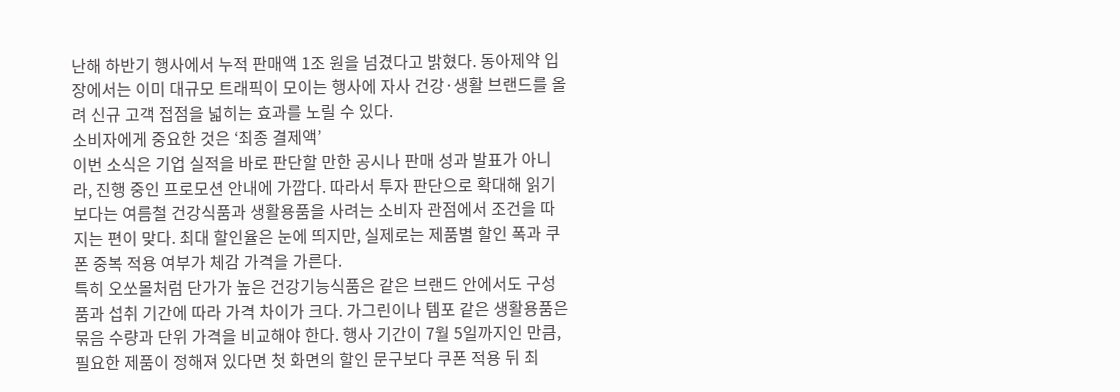난해 하반기 행사에서 누적 판매액 1조 원을 넘겼다고 밝혔다. 동아제약 입장에서는 이미 대규모 트래픽이 모이는 행사에 자사 건강·생활 브랜드를 올려 신규 고객 접점을 넓히는 효과를 노릴 수 있다.
소비자에게 중요한 것은 ‘최종 결제액’
이번 소식은 기업 실적을 바로 판단할 만한 공시나 판매 성과 발표가 아니라, 진행 중인 프로모션 안내에 가깝다. 따라서 투자 판단으로 확대해 읽기보다는 여름철 건강식품과 생활용품을 사려는 소비자 관점에서 조건을 따지는 편이 맞다. 최대 할인율은 눈에 띄지만, 실제로는 제품별 할인 폭과 쿠폰 중복 적용 여부가 체감 가격을 가른다.
특히 오쏘몰처럼 단가가 높은 건강기능식품은 같은 브랜드 안에서도 구성품과 섭취 기간에 따라 가격 차이가 크다. 가그린이나 템포 같은 생활용품은 묶음 수량과 단위 가격을 비교해야 한다. 행사 기간이 7월 5일까지인 만큼, 필요한 제품이 정해져 있다면 첫 화면의 할인 문구보다 쿠폰 적용 뒤 최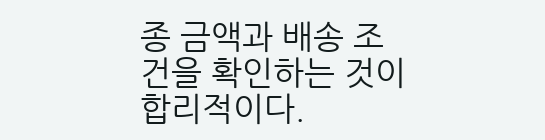종 금액과 배송 조건을 확인하는 것이 합리적이다.